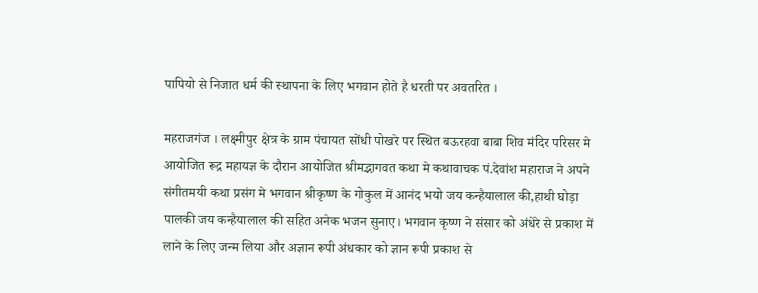पापियो से निजात धर्म की स्थापना के लिए भगवान होते है धरती पर अवतरित ।

महराजगंज । लक्ष्मीपुर क्षेत्र के ग्राम पंचायत सोंधी पोखरे पर स्थित बऊरहवा बाबा शिव मंदिर परिसर मे आयोजित रूद्र महायज्ञ के दौरान आयोजित श्रीमद्भागवत कथा मे कथावाचक पं.देवांश महाराज ने अपने संगीतमयी कथा प्रसंग मे भगवान श्रीकृष्ण के गोकुल में आनंद भयो जय कन्हैयालाल की,हाथी घोड़ा पालकी जय कन्हैयालाल की सहित अनेक भजन सुनाए। भगवान कृष्ण ने संसार को अंधेरे से प्रकाश में लाने के लिए जन्म लिया और अज्ञान रूपी अंधकार को ज्ञान रूपी प्रकाश से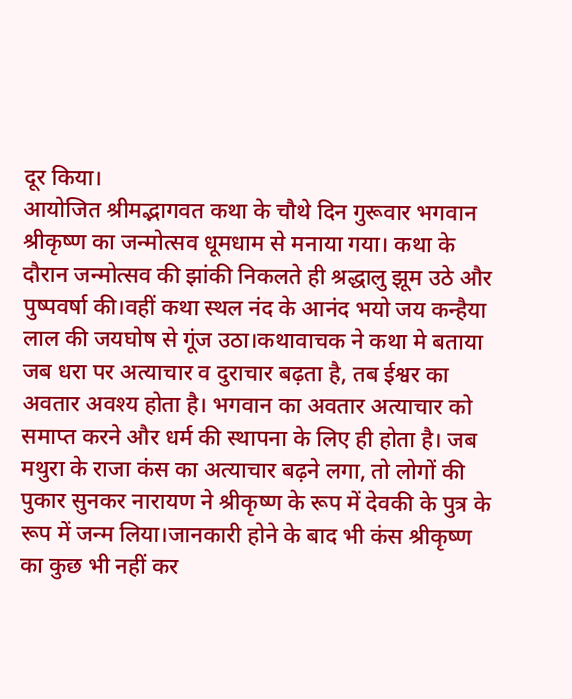दूर किया।
आयोजित श्रीमद्भागवत कथा के चौथे दिन गुरूवार भगवान श्रीकृष्ण का जन्मोत्सव धूमधाम से मनाया गया। कथा के दौरान जन्मोत्सव की झांकी निकलते ही श्रद्धालु झूम उठे और पुष्पवर्षा की।वहीं कथा स्थल नंद के आनंद भयो जय कन्हैया लाल की जयघोष से गूंज उठा।कथावाचक ने कथा मे बताया जब धरा पर अत्याचार व दुराचार बढ़ता है, तब ईश्वर का अवतार अवश्य होता है। भगवान का अवतार अत्याचार को समाप्त करने और धर्म की स्थापना के लिए ही होता है। जब मथुरा के राजा कंस का अत्याचार बढ़ने लगा, तो लोगों की पुकार सुनकर नारायण ने श्रीकृष्ण के रूप में देवकी के पुत्र के रूप में जन्म लिया।जानकारी होने के बाद भी कंस श्रीकृष्ण का कुछ भी नहीं कर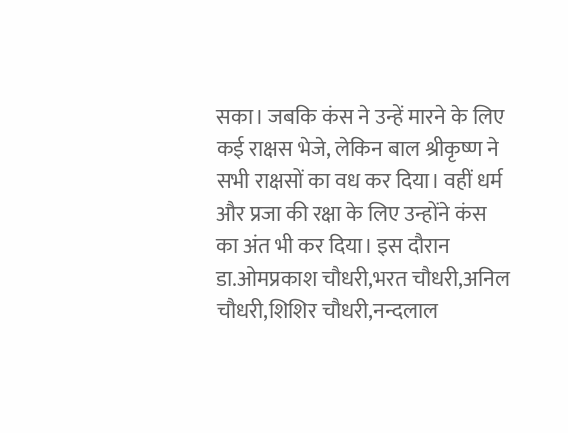सका। जबकि कंस ने उन्हें मारने के लिए कई राक्षस भेजे, लेकिन बाल श्रीकृष्ण ने सभी राक्षसों का वध कर दिया। वहीं धर्म और प्रजा की रक्षा के लिए उन्होंने कंस का अंत भी कर दिया। इस दौरान डा.ओमप्रकाश चौधरी,भरत चौधरी,अनिल चौधरी,शिशिर चौधरी,नन्दलाल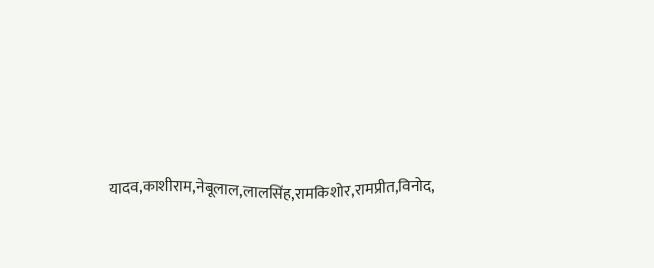यादव,काशीराम,नेबूलाल,लालसिंह,रामकिशोर,रामप्रीत,विनोद,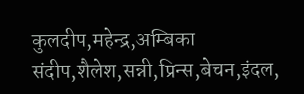कुलदीप,महेन्द्र,अम्बिका संदीप,शैलेश,सन्नी,प्रिन्स,बेचन,इंदल,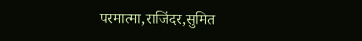परमात्मा,राजिंदर,सुमित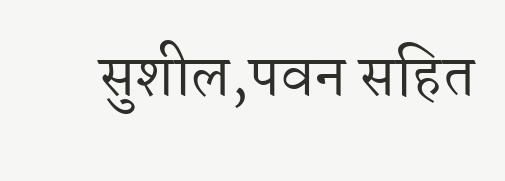सुशील,पवन सहित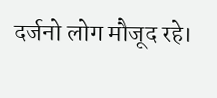दर्जनो लोग मौजूद रहे।